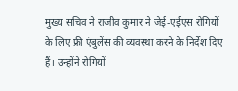मुख्य सचिव ने राजीव कुमार ने जेई-एईएस रोगियों के लिए फ्री एंबुलेंस की व्यवस्था करने के निर्देश दिए हैं। उन्होंने रोगियों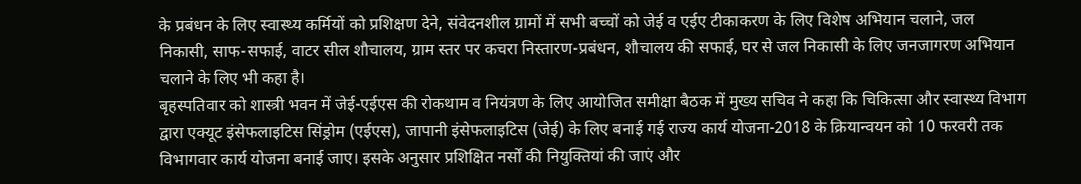के प्रबंधन के लिए स्वास्थ्य कर्मियों को प्रशिक्षण देने, संवेदनशील ग्रामों में सभी बच्चों को जेई व एईए टीकाकरण के लिए विशेष अभियान चलाने, जल निकासी, साफ-सफाई, वाटर सील शौचालय, ग्राम स्तर पर कचरा निस्तारण-प्रबंधन, शौचालय की सफाई, घर से जल निकासी के लिए जनजागरण अभियान चलाने के लिए भी कहा है।
बृहस्पतिवार को शास्त्री भवन में जेई-एईएस की रोकथाम व नियंत्रण के लिए आयोजित समीक्षा बैठक में मुख्य सचिव ने कहा कि चिकित्सा और स्वास्थ्य विभाग द्वारा एक्यूट इंसेफलाइटिस सिंड्रोम (एईएस), जापानी इंसेफलाइटिस (जेई) के लिए बनाई गई राज्य कार्य योजना-2018 के क्रियान्वयन को 10 फरवरी तक विभागवार कार्य योजना बनाई जाए। इसके अनुसार प्रशिक्षित नर्सों की नियुक्तियां की जाएं और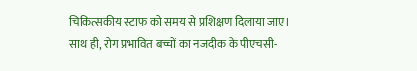चिकित्सकीय स्टाफ को समय से प्रशिक्षण दिलाया जाए।
साथ ही, रोग प्रभावित बच्चों का नजदीक के पीएचसी-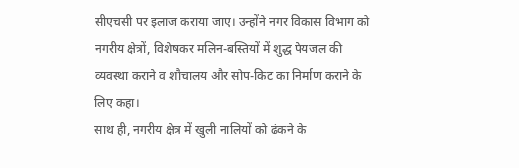सीएचसी पर इलाज कराया जाए। उन्होंने नगर विकास विभाग को नगरीय क्षेत्रों, विशेषकर मलिन-बस्तियों में शुद्ध पेयजल की व्यवस्था कराने व शौचालय और सोप-किट का निर्माण कराने के लिए कहा।
साथ ही, नगरीय क्षेत्र में खुली नालियों को ढंकने के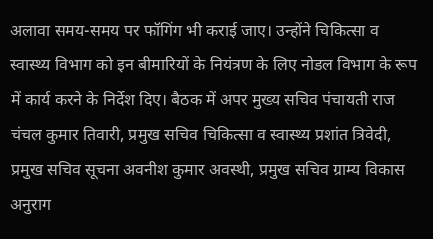अलावा समय-समय पर फॉगिंग भी कराई जाए। उन्होंने चिकित्सा व स्वास्थ्य विभाग को इन बीमारियों के नियंत्रण के लिए नोडल विभाग के रूप में कार्य करने के निर्देश दिए। बैठक में अपर मुख्य सचिव पंचायती राज चंचल कुमार तिवारी, प्रमुख सचिव चिकित्सा व स्वास्थ्य प्रशांत त्रिवेदी, प्रमुख सचिव सूचना अवनीश कुमार अवस्थी, प्रमुख सचिव ग्राम्य विकास अनुराग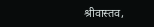श्रीवास्तव,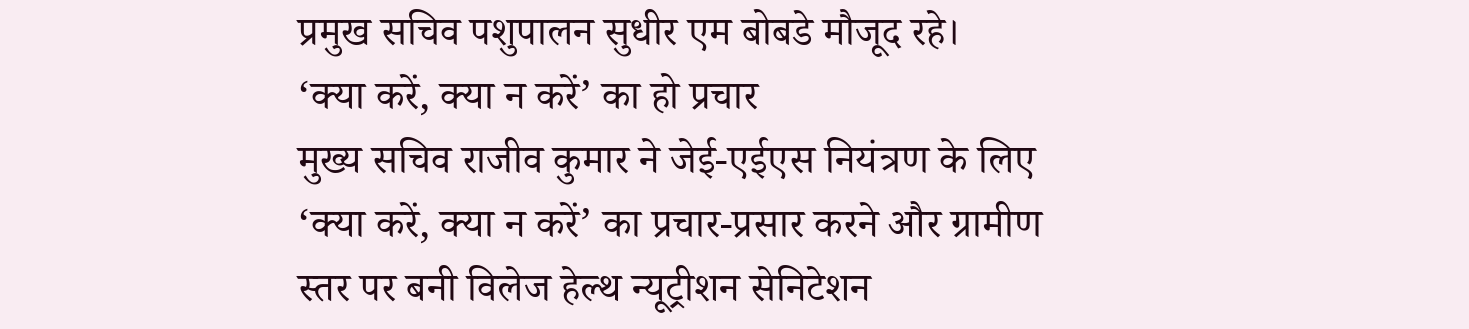प्रमुख सचिव पशुपालन सुधीर एम बोबडे मौजूद रहे।
‘क्या करें, क्या न करें’ का हो प्रचार
मुख्य सचिव राजीव कुमार ने जेई-एईएस नियंत्रण के लिए ‘क्या करें, क्या न करें’ का प्रचार-प्रसार करने और ग्रामीण स्तर पर बनी विलेज हेल्थ न्यूट्रीशन सेनिटेशन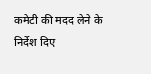कमेटी की मदद लेने के निर्देश दिए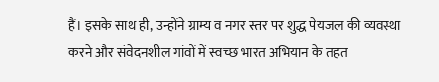हैं। इसके साथ ही, उन्होंने ग्राम्य व नगर स्तर पर शुद्ध पेयजल की व्यवस्था करने और संवेदनशील गांवों में स्वच्छ भारत अभियान के तहत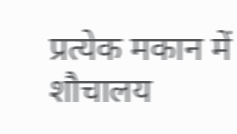प्रत्येक मकान में शौचालय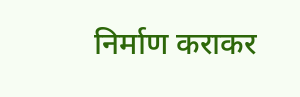निर्माण कराकर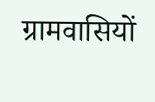ग्रामवासियों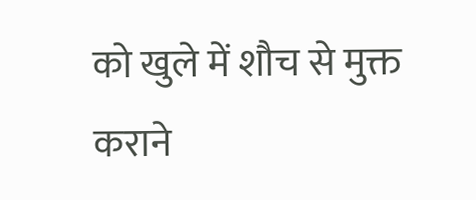को खुले में शौच से मुक्त कराने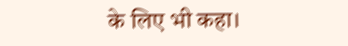के लिए भी कहा।